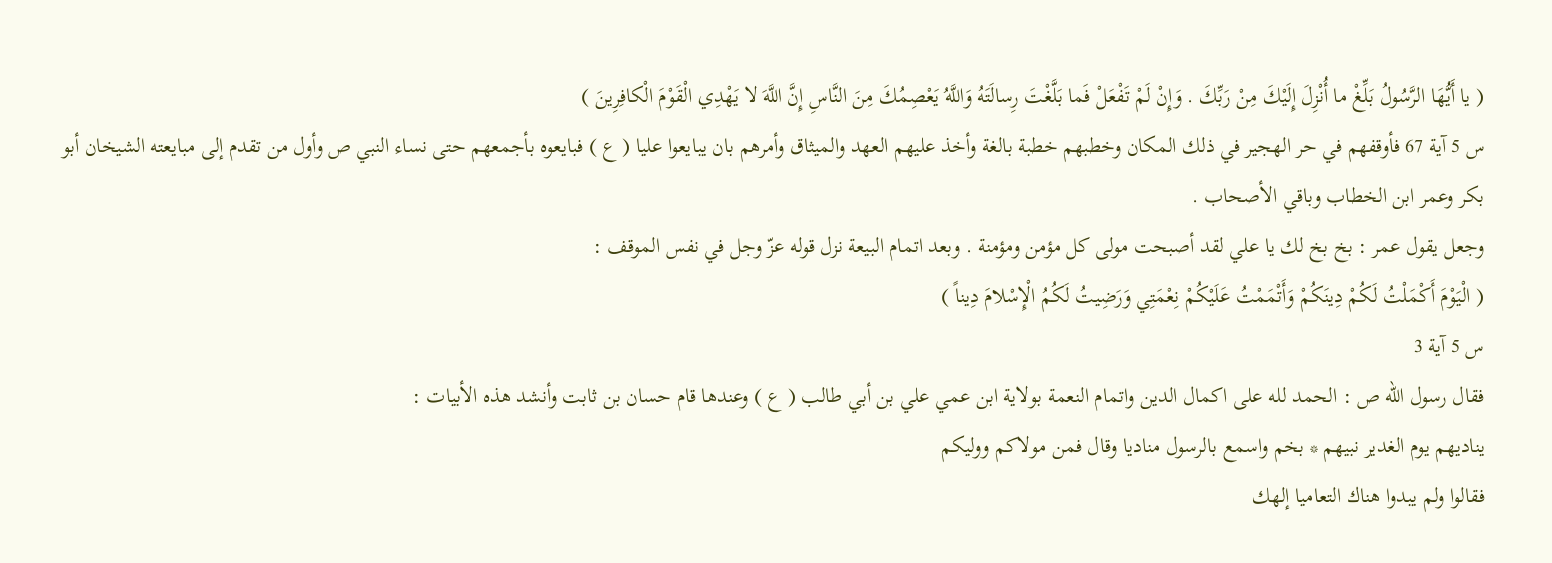( يا أَيُّهَا الرَّسُولُ بَلِّغْ ما أُنْزِلَ إِلَيْكَ مِنْ رَبِّكَ . وَإِنْ لَمْ تَفْعَلْ فَما بَلَّغْتَ رِسالَتَهُ وَاللَّهُ يَعْصِمُكَ مِنَ النَّاسِ إِنَّ اللَّهَ لا يَهْدِي الْقَوْمَ الْكافِرِينَ )
س 5 آية 67 فأوقفهم في حر الهجير في ذلك المكان وخطبهم خطبة بالغة وأخذ عليهم العهد والميثاق وأمرهم بان يبايعوا عليا ( ع ) فبايعوه بأجمعهم حتى نساء النبي ص وأول من تقدم إلى مبايعته الشيخان أبو بكر وعمر ابن الخطاب وباقي الأصحاب .
وجعل يقول عمر : بخ بخ لك يا علي لقد أصبحت مولى كل مؤمن ومؤمنة . وبعد اتمام البيعة نزل قوله عزّ وجل في نفس الموقف :
( الْيَوْمَ أَكْمَلْتُ لَكُمْ دِينَكُمْ وَأَتْمَمْتُ عَلَيْكُمْ نِعْمَتِي وَرَضِيتُ لَكُمُ الْإِسْلامَ دِيناً )
س 5 آية 3
فقال رسول الله ص : الحمد لله على اكمال الدين واتمام النعمة بولاية ابن عمي علي بن أبي طالب ( ع ) وعندها قام حسان بن ثابت وأنشد هذه الأبيات :
يناديهم يوم الغدير نبيهم * بخم واسمع بالرسول مناديا وقال فمن مولاكم ووليكم
فقالوا ولم يبدوا هناك التعاميا إلهك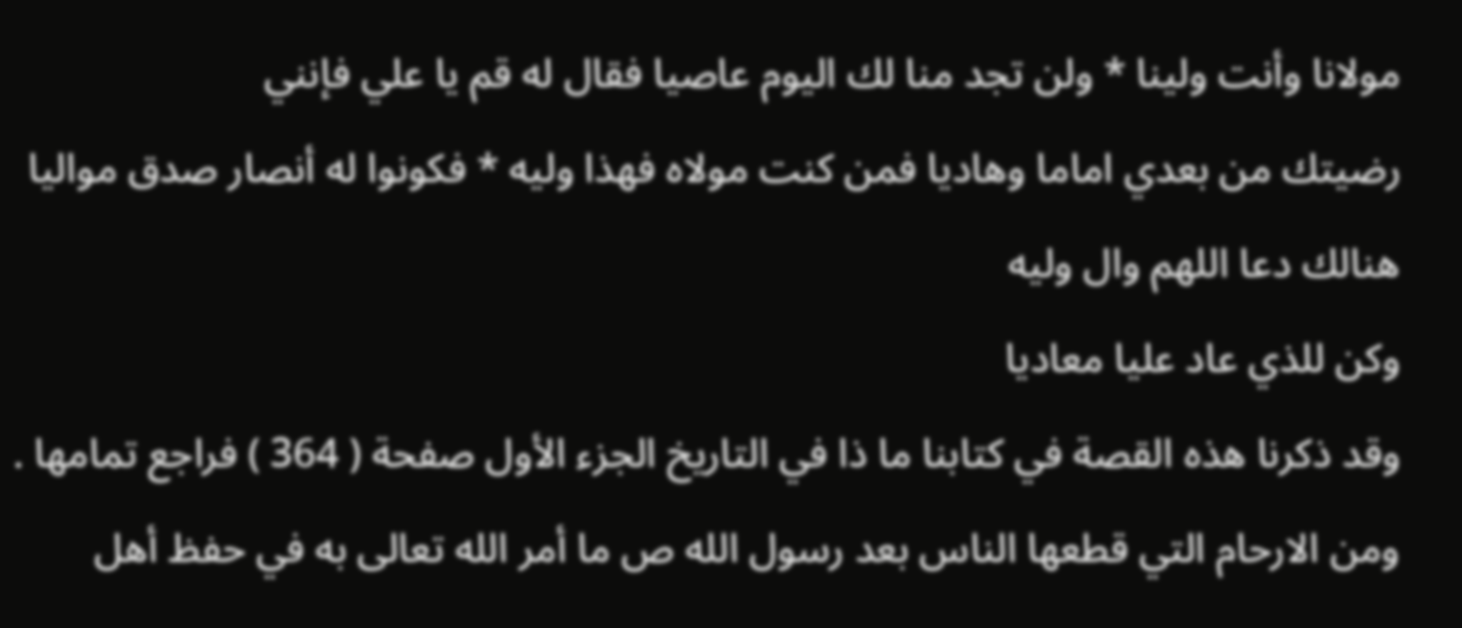مولانا وأنت ولينا * ولن تجد منا لك اليوم عاصيا فقال له قم يا علي فإنني
رضيتك من بعدي اماما وهاديا فمن كنت مولاه فهذا وليه * فكونوا له أنصار صدق مواليا هنالك دعا اللهم وال وليه
وكن للذي عاد عليا معاديا
وقد ذكرنا هذه القصة في كتابنا ما ذا في التاريخ الجزء الأول صفحة ( 364 ) فراجع تمامها .
ومن الارحام التي قطعها الناس بعد رسول الله ص ما أمر الله تعالى به في حفظ أهل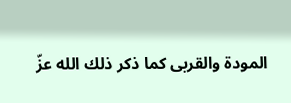المودة والقربى كما ذكر ذلك الله عزّ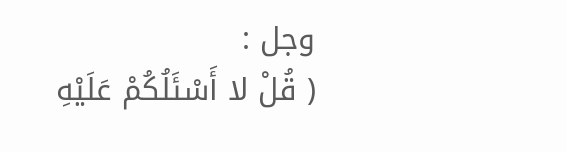وجل :
( قُلْ لا أَسْئَلُكُمْ عَلَيْهِ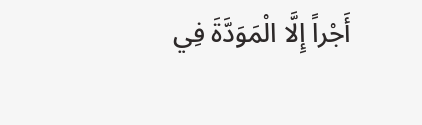أَجْراً إِلَّا الْمَوَدَّةَ فِي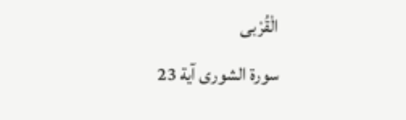الْقُرْبى
سورة الشورى آية 23